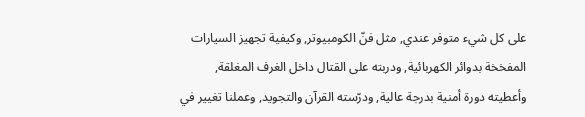على كل شيء متوفر عندي, مثل فنّ الكومبيوتر, وكيفية تجهيز السيارات المفخخة بدوائر الكهربائية, ودربته على القتال داخل الغرف المغلقة, وأعطيته دورة أمنية بدرجة عالية, ودرّسته القرآن والتجويد, وعملنا تغيير في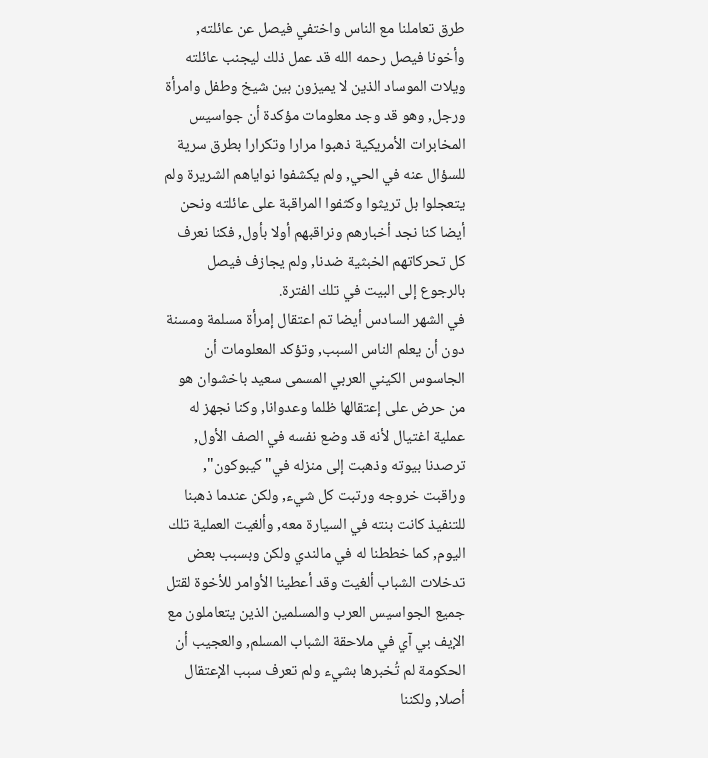طرق تعاملنا مع الناس واختفي فيصل عن عائلته, وأخونا فيصل رحمه الله قد عمل ذلك ليجنب عائلته ويلات الموساد الذين لا يميزون بين شيخ وطفل وامرأة ورجل, وهو قد وجد معلومات مؤكدة أن جواسيس المخابرات الأمريكية ذهبوا مرارا وتكرارا بطرق سرية للسؤال عنه في الحي, ولم يكشفوا نواياهم الشريرة ولم يتعجلوا بل تريثوا وكثفوا المراقبة على عائلته ونحن أيضا كنا نجد أخبارهم ونراقبهم أولا بأول, فكنا نعرف كل تحركاتهم الخبثية ضدنا, ولم يجازف فيصل بالرجوع إلى البيت في تلك الفترة.
في الشهر السادس أيضا تم اعتقال إمرأة مسلمة ومسنة دون أن يعلم الناس السبب, وتؤكد المعلومات أن الجاسوس الكيني العربي المسمى سعيد باخشوان هو من حرض على إعتقالها ظلما وعدوانا, وكنا نجهز له عملية اغتيال لأنه قد وضع نفسه في الصف الأول, ترصدنا بيوته وذهبت إلى منزله في"كيبوكون", وراقبت خروجه ورتبت كل شيء, ولكن عندما ذهبنا للتنفيذ كانت بنته في السيارة معه, وألغيت العملية تلك اليوم, كما خططنا له في مالندي ولكن وبسبب بعض تدخلات الشباب ألغيت وقد أعطينا الأوامر للأخوة لقتل جميع الجواسيس العرب والمسلمين الذين يتعاملون مع الإيف بي آي في ملاحقة الشباب المسلم, والعجيب أن الحكومة لم تُخبرها بشيء ولم تعرف سبب الإعتقال أصلا, ولكننا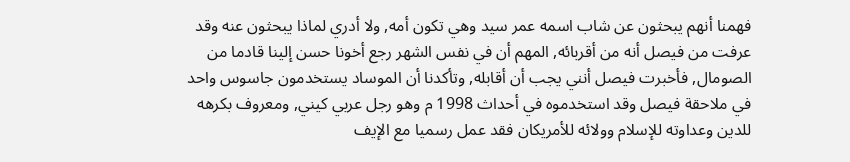فهمنا أنهم يبحثون عن شاب اسمه عمر سيد وهي تكون أمه, ولا أدري لماذا يبحثون عنه وقد عرفت من فيصل أنه من أقربائه, المهم أن في نفس الشهر رجع أخونا حسن إلينا قادما من الصومال, فأخبرت فيصل أنني يجب أن أقابله, وتأكدنا أن الموساد يستخدمون جاسوس واحد في ملاحقة فيصل وقد استخدموه في أحداث 1998 م وهو رجل عربي كيني, ومعروف بكرهه للدين وعداوته للإسلام وولائه للأمريكان فقد عمل رسميا مع الإيف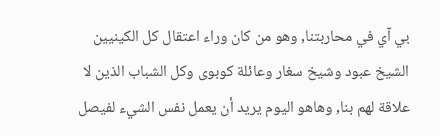بي آي في محاربتنا, وهو من كان وراء اعتقال كل الكينيين الشيخ عبود وشيخ سغار وعائلة كوبوى وكل الشباب الذين لا علاقة لهم بنا, وهاهو اليوم يريد أن يعمل نفس الشيء لفيصل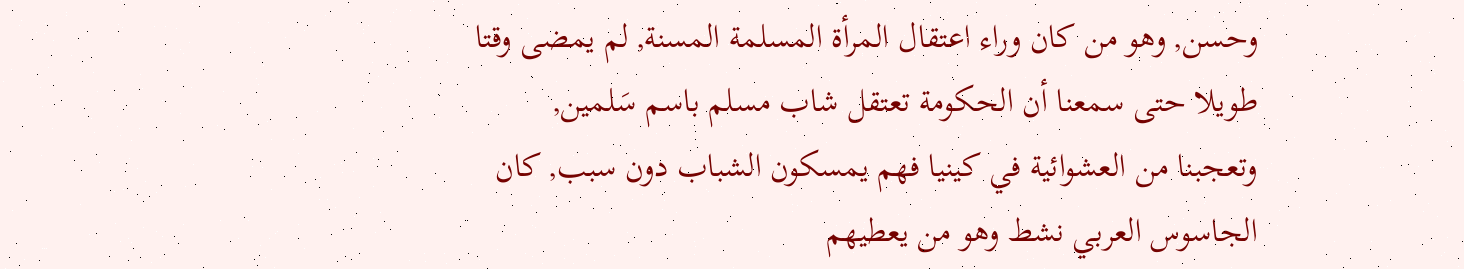وحسن, وهو من كان وراء اعتقال المرأة المسلمة المسنة, لم يمضى وقتا طويلا حتى سمعنا أن الحكومة تعتقل شاب مسلم باسم سَلمين, وتعجبنا من العشوائية في كينيا فهم يمسكون الشباب دون سبب, كان الجاسوس العربي نشط وهو من يعطيهم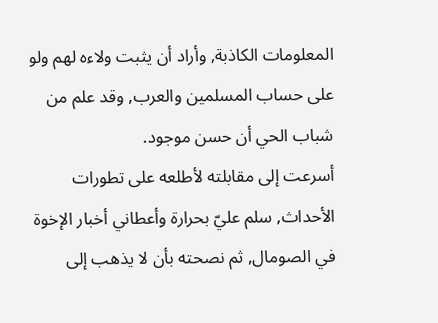المعلومات الكاذبة, وأراد أن يثبت ولاءه لهم ولو على حساب المسلمين والعرب, وقد علم من شباب الحي أن حسن موجود.
أسرعت إلى مقابلته لأطلعه على تطورات الأحداث, سلم عليّ بحرارة وأعطاني أخبار الإخوة في الصومال, ثم نصحته بأن لا يذهب إلى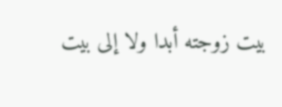بيت زوجته أبدا ولا إلى بيت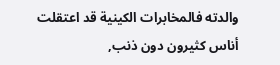والدته فالمخابرات الكينية قد اعتقلت أناس كثيرون دون ذنب,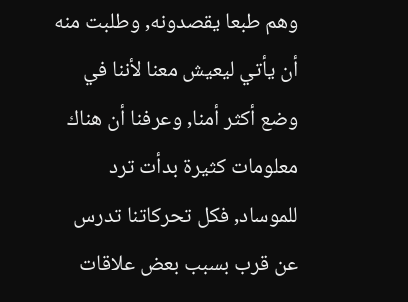وهم طبعا يقصدونه, وطلبت منه أن يأتي ليعيش معنا لأننا في وضع أكثر أمنا, وعرفنا أن هناك معلومات كثيرة بدأت ترد للموساد, فكل تحركاتنا تدرس عن قرب بسبب بعض علاقات